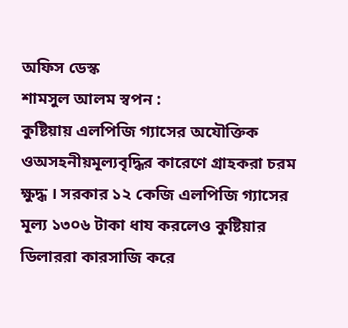অফিস ডেস্ক
শামসুল আলম স্বপন :
কুষ্টিয়ায় এলপিজি গ্যাসের অযৌক্তিক ওঅসহনীয়মূল্যবৃদ্ধির কারেণে গ্রাহকরা চরম ক্ষুদ্ধ । সরকার ১২ কেজি এলপিজি গ্যাসের মূল্য ১৩০৬ টাকা ধায করলেও কুষ্টিয়ার ডিলাররা কারসাজি করে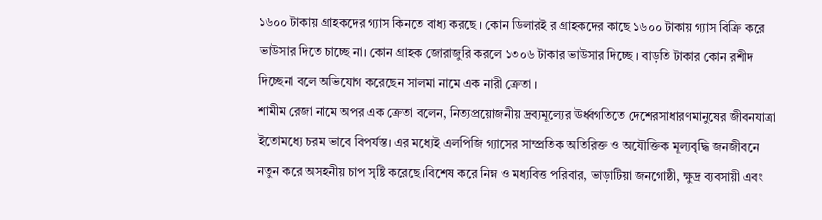১৬০০ টাকায় গ্রাহকদের গ্যাস কিনতে বাধ্য করছে । কোন ডিলারই র গ্রাহকদের কাছে ১৬০০ টাকায় গ্যাস বিক্রি করে ভাউসার দিতে চাচ্ছে না। কোন গ্রাহক জোরাজুরি করলে ১৩০৬ টাকার ভাউসার দিচ্ছে । বাড়তি টাকার কোন রশীদ দিচ্ছেনা বলে অভিযোগ করেছেন সালমা নামে এক নারী ক্রেতা ।
শামীম রেজা নামে অপর এক ক্রেতা বলেন, নিত্যপ্রয়োজনীয় দ্রব্যমূল্যের ঊর্ধ্বগতিতে দেশেরসাধারণমানুষের জীবনযাত্রা ইতোমধ্যে চরম ভাবে বিপর্যস্ত। এর মধ্যেই এলপিজি গ্যাসের সাম্প্রতিক অতিরিক্ত ও অযৌক্তিক মূল্যবৃদ্ধি জনজীবনে নতুন করে অসহনীয় চাপ সৃষ্টি করেছে।বিশেষ করে নিম্ন ও মধ্যবিত্ত পরিবার, ভাড়াটিয়া জনগোষ্ঠী, ক্ষুদ্র ব্যবসায়ী এবং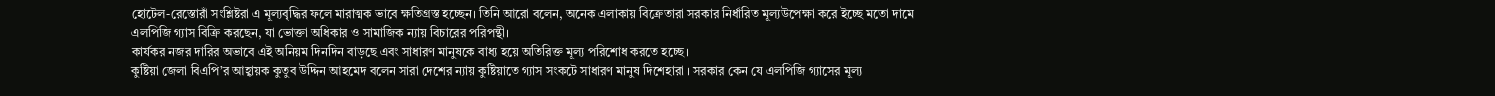হোটেল-রেস্তোরাঁ সংশ্লিষ্টরা এ মূল্যবৃদ্ধির ফলে মারাত্মক ভাবে ক্ষতিগ্রস্ত হচ্ছেন। তিনি আরো বলেন, অনেক এলাকায় বিক্রেতারা সরকার নির্ধারিত মূল্যউপেক্ষা করে ইচ্ছে মতো দামে এলপিজি গ্যাস বিক্রি করছেন, যা ভোক্তা অধিকার ও সামাজিক ন্যায় বিচারের পরিপন্থী।
কার্যকর নজর দারির অভাবে এই অনিয়ম দিনদিন বাড়ছে এবং সাধারণ মানুষকে বাধ্য হয়ে অতিরিক্ত মূল্য পরিশোধ করতে হচ্ছে।
কুষ্টিয়া জেলা বিএপি’র আহ্বায়ক কুতুব উদ্দিন আহমেদ বলেন সারা দেশের ন্যায় কুষ্টিয়াতে গ্যাস সংকটে সাধারণ মানুষ দিশেহারা । সরকার কেন যে এলপিজি গ্যাসের মূল্য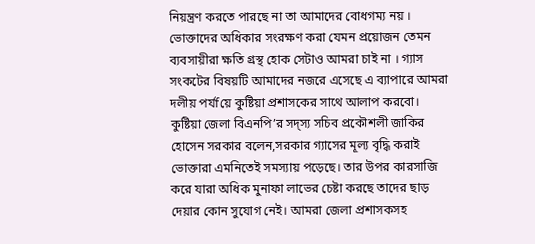নিয়ন্ত্রণ করতে পারছে না তা আমাদের বোধগম্য নয় । ভোক্তাদের অধিকার সংরক্ষণ করা যেমন প্রয়োজন তেমন ব্যবসায়ীরা ক্ষতি গ্রস্থ হোক সেটাও আমরা চাই না । গ্যাস সংকটের বিষয়টি আমাদের নজরে এসেছে এ ব্যাপারে আমরা দলীয় পর্যfয়ে কুষ্টিয়া প্রশাসকের সাথে আলাপ করবো।
কুষ্টিয়া জেলা বিএনপি’র সদ্স্য সচিব প্রকৌশলী জাকির হোসেন সরকার বলেন,সরকার গ্যাসের মূল্য বৃদ্ধি করাই ভোক্তারা এমনিতেই সমস্যায় পড়েছে। তার উপর কারসাজি করে যারা অধিক মুনাফা লাভের চেষ্টা করছে তাদের ছাড় দেয়ার কোন সুযোগ নেই। আমরা জেলা প্রশাসকসহ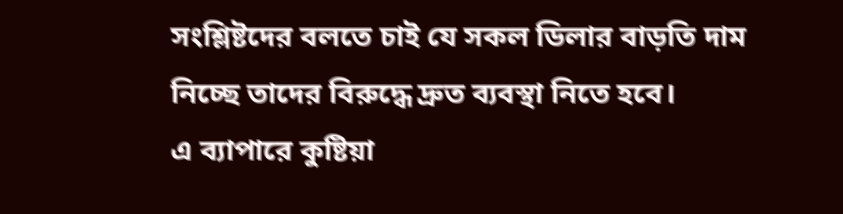সংশ্লিষ্টদের বলতে চাই যে সকল ডিলার বাড়তি দাম নিচ্ছে তাদের বিরুদ্ধে দ্রুত ব্যবস্থা নিতে হবে।
এ ব্যাপারে কুষ্টিয়া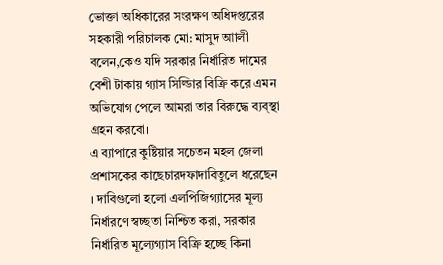ভোক্তা অধিকারের সংরক্ষণ অধিদপ্তরের সহকারী পরিচালক মো: মাসুদ আালী বলেন,কেও যদি সরকার নির্ধারিত দামের বেশী টাকায় গ্যাস সিল্ডিার বিক্রি করে এমন অভিযোগ পেলে আমরা তার বিরুদ্ধে ব্যব্স্থা গ্রহন করবো।
এ ব্যাপারে কুষ্টিয়ার সচেতন মহল জেলা প্রশাসকের কাছেচারদফাদাবিতুলে ধরেছেন । দাবিগুলো হলো এলপিজিগ্যাসের মূল্য নির্ধারণে স্বচ্ছতা নিশ্চিত করা, সরকার নির্ধারিত মূল্যেগ্যাস বিক্রি হচ্ছে কিনা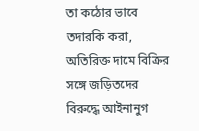তা কঠোর ভাবে তদারকি করা, অতিরিক্ত দামে বিক্রির সঙ্গে জড়িতদের বিরুদ্ধে আইনানুগ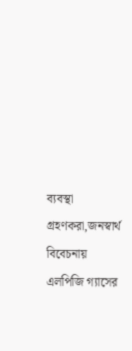ব্যবস্থা গ্রহণকরা,জনস্বার্থ বিবেচনায় এলপিজি গ্যাসের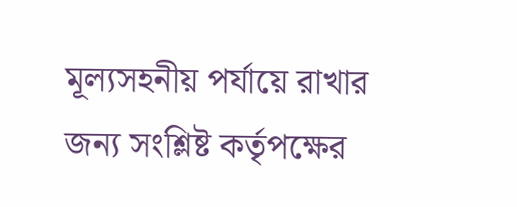মূল্যসহনীয় পর্যায়ে রাখার জন্য সংশ্লিষ্ট কর্তৃপক্ষের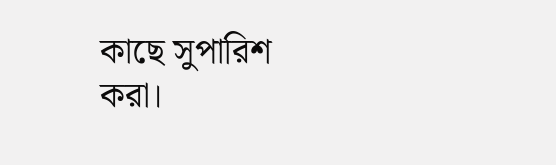কাছে সুপারিশ করা।